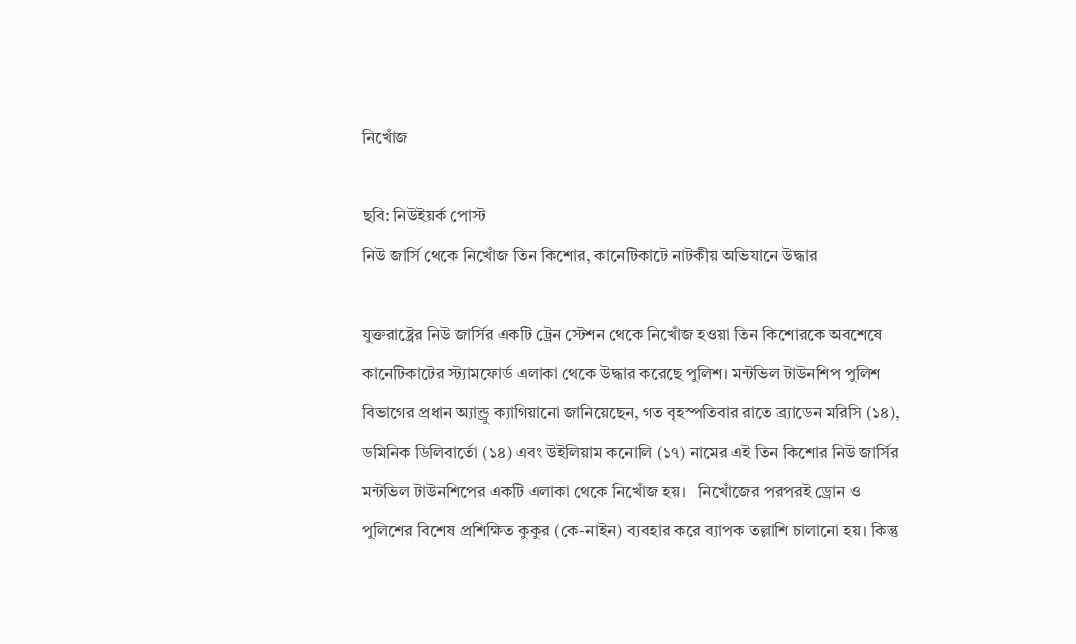নিখোঁজ

ছবি: নিউইয়র্ক পোস্ট
নিউ জার্সি থেকে নিখোঁজ তিন কিশোর, কানেটিকাটে নাটকীয় অভিযানে উদ্ধার

যুক্তরাষ্ট্রের নিউ জার্সির একটি ট্রেন স্টেশন থেকে নিখোঁজ হওয়া তিন কিশোরকে অবশেষে কানেটিকাটের স্ট্যামফোর্ড এলাকা থেকে উদ্ধার করেছে পুলিশ। মন্টভিল টাউনশিপ পুলিশ বিভাগের প্রধান অ্যান্ড্রু ক্যাগিয়ানো জানিয়েছেন, গত বৃহস্পতিবার রাতে ব্র্যাডেন মরিসি (১৪), ডমিনিক ডিলিবার্তো (১৪) এবং উইলিয়াম কনোলি (১৭) নামের এই তিন কিশোর নিউ জার্সির মন্টভিল টাউনশিপের একটি এলাকা থেকে নিখোঁজ হয়।   নিখোঁজের পরপরই ড্রোন ও পুলিশের বিশেষ প্রশিক্ষিত কুকুর (কে-নাইন) ব্যবহার করে ব্যাপক তল্লাশি চালানো হয়। কিন্তু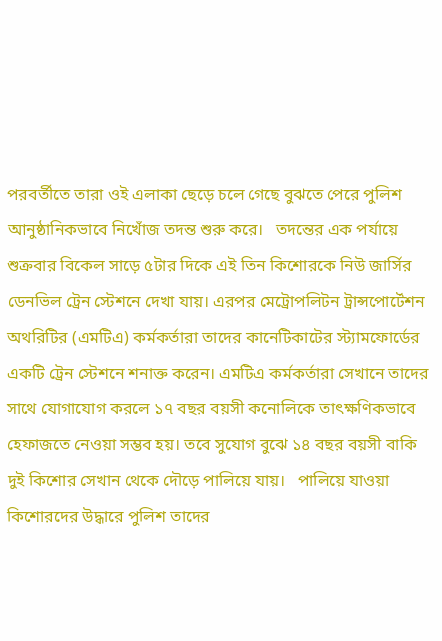পরবর্তীতে তারা ওই এলাকা ছেড়ে চলে গেছে বুঝতে পেরে পুলিশ আনুষ্ঠানিকভাবে নিখোঁজ তদন্ত শুরু করে।   তদন্তের এক পর্যায়ে শুক্রবার বিকেল সাড়ে ৫টার দিকে এই তিন কিশোরকে নিউ জার্সির ডেনভিল ট্রেন স্টেশনে দেখা যায়। এরপর মেট্রোপলিটন ট্রান্সপোর্টেশন অথরিটির (এমটিএ) কর্মকর্তারা তাদের কানেটিকাটের স্ট্যামফোর্ডের একটি ট্রেন স্টেশনে শনাক্ত করেন। এমটিএ কর্মকর্তারা সেখানে তাদের সাথে যোগাযোগ করলে ১৭ বছর বয়সী কনোলিকে তাৎক্ষণিকভাবে হেফাজতে নেওয়া সম্ভব হয়। তবে সুযোগ বুঝে ১৪ বছর বয়সী বাকি দুই কিশোর সেখান থেকে দৌড়ে পালিয়ে যায়।   পালিয়ে যাওয়া কিশোরদের উদ্ধারে পুলিশ তাদের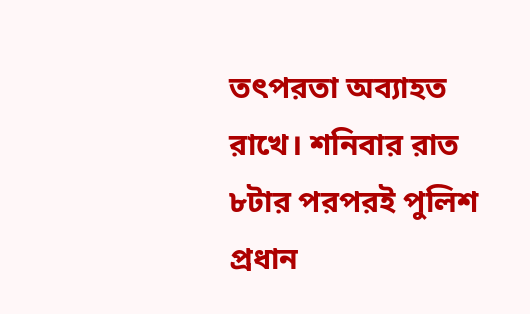তৎপরতা অব্যাহত রাখে। শনিবার রাত ৮টার পরপরই পুলিশ প্রধান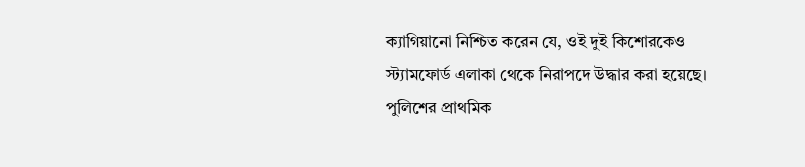ক্যাগিয়ানো নিশ্চিত করেন যে, ওই দুই কিশোরকেও স্ট্যামফোর্ড এলাকা থেকে নিরাপদে উদ্ধার করা হয়েছে। পুলিশের প্রাথমিক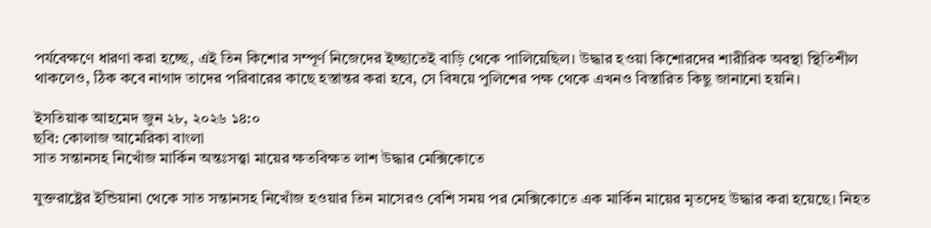পর্যবেক্ষণে ধারণা করা হচ্ছে, এই তিন কিশোর সম্পূর্ণ নিজেদের ইচ্ছাতেই বাড়ি থেকে পালিয়েছিল। উদ্ধার হওয়া কিশোরদের শারীরিক অবস্থা স্থিতিশীল থাকলেও, ঠিক কবে নাগাদ তাদের পরিবারের কাছে হস্তান্তর করা হবে, সে বিষয়ে পুলিশের পক্ষ থেকে এখনও বিস্তারিত কিছু জানানো হয়নি।

ইসতিয়াক আহমেদ জুন ২৮, ২০২৬ ১৪:০
ছবি: কোলাজ আমেরিকা বাংলা
সাত সন্তানসহ নিখোঁজ মার্কিন অন্তঃসত্ত্বা মায়ের ক্ষতবিক্ষত লাশ উদ্ধার মেক্সিকোতে

যুক্তরাষ্ট্রের ইন্ডিয়ানা থেকে সাত সন্তানসহ নিখোঁজ হওয়ার তিন মাসেরও বেশি সময় পর মেক্সিকোতে এক মার্কিন মায়ের মৃতদেহ উদ্ধার করা হয়েছে। নিহত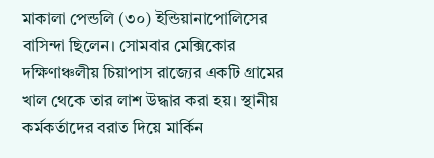মাকালা পেন্ডলি (৩০) ইন্ডিয়ানাপোলিসের বাসিন্দা ছিলেন। সোমবার মেক্সিকোর দক্ষিণাঞ্চলীয় চিয়াপাস রাজ্যের একটি গ্রামের খাল থেকে তার লাশ উদ্ধার করা হয়। স্থানীয় কর্মকর্তাদের বরাত দিয়ে মার্কিন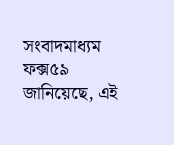সংবাদমাধ্যম ফক্স৫৯ জানিয়েছে, এই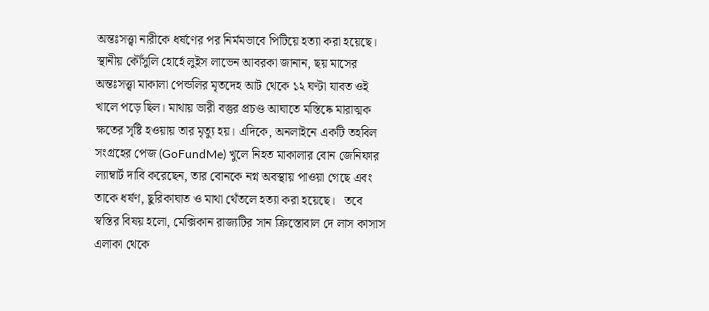অন্তঃসত্ত্বা নারীকে ধর্ষণের পর নির্মমভাবে পিটিয়ে হত্যা করা হয়েছে।   স্থানীয় কৌঁসুলি হোর্হে লুইস লাভেন আবরকা জানান, ছয় মাসের অন্তঃসত্ত্বা মাকালা পেন্ডলির মৃতদেহ আট থেকে ১২ ঘণ্টা যাবত ওই খালে পড়ে ছিল। মাথায় ভারী বস্তুর প্রচণ্ড আঘাতে মস্তিষ্কে মারাত্মক ক্ষতের সৃষ্টি হওয়ায় তার মৃত্যু হয়। এদিকে, অনলাইনে একটি তহবিল সংগ্রহের পেজ (GoFundMe) খুলে নিহত মাকালার বোন জেনিফার ল্যাম্বার্ট দাবি করেছেন, তার বোনকে নগ্ন অবস্থায় পাওয়া গেছে এবং তাকে ধর্ষণ, ছুরিকাঘাত ও মাথা থেঁতলে হত্যা করা হয়েছে।   তবে স্বস্তির বিষয় হলো, মেক্সিকান রাজ্যটির সান ক্রিস্তোবাল দে লাস কাসাস এলাকা থেকে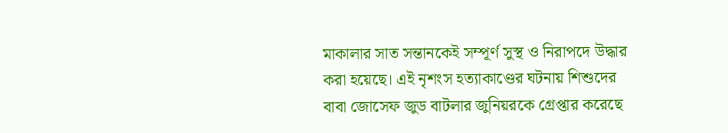মাকালার সাত সন্তানকেই সম্পূর্ণ সুস্থ ও নিরাপদে উদ্ধার করা হয়েছে। এই নৃশংস হত্যাকাণ্ডের ঘটনায় শিশুদের বাবা জোসেফ জুড বাটলার জুনিয়রকে গ্রেপ্তার করেছে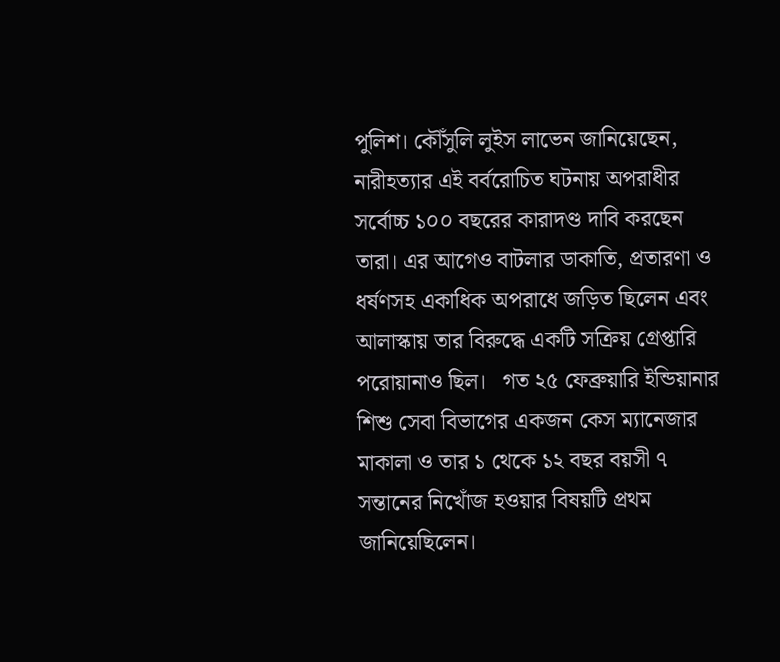পুলিশ। কৌঁসুলি লুইস লাভেন জানিয়েছেন, নারীহত্যার এই বর্বরোচিত ঘটনায় অপরাধীর সর্বোচ্চ ১০০ বছরের কারাদণ্ড দাবি করছেন তারা। এর আগেও বাটলার ডাকাতি, প্রতারণা ও ধর্ষণসহ একাধিক অপরাধে জড়িত ছিলেন এবং আলাস্কায় তার বিরুদ্ধে একটি সক্রিয় গ্রেপ্তারি পরোয়ানাও ছিল।   গত ২৫ ফেব্রুয়ারি ইন্ডিয়ানার শিশু সেবা বিভাগের একজন কেস ম্যানেজার মাকালা ও তার ১ থেকে ১২ বছর বয়সী ৭ সন্তানের নিখোঁজ হওয়ার বিষয়টি প্রথম জানিয়েছিলেন।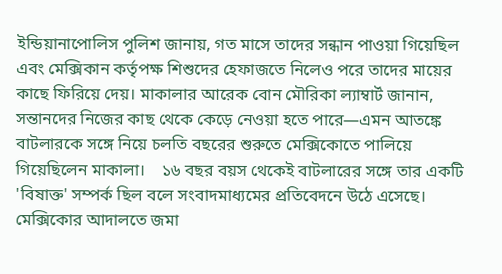ইন্ডিয়ানাপোলিস পুলিশ জানায়, গত মাসে তাদের সন্ধান পাওয়া গিয়েছিল এবং মেক্সিকান কর্তৃপক্ষ শিশুদের হেফাজতে নিলেও পরে তাদের মায়ের কাছে ফিরিয়ে দেয়। মাকালার আরেক বোন মৌরিকা ল্যাম্বার্ট জানান, সন্তানদের নিজের কাছ থেকে কেড়ে নেওয়া হতে পারে—এমন আতঙ্কে বাটলারকে সঙ্গে নিয়ে চলতি বছরের শুরুতে মেক্সিকোতে পালিয়ে গিয়েছিলেন মাকালা।    ১৬ বছর বয়স থেকেই বাটলারের সঙ্গে তার একটি 'বিষাক্ত' সম্পর্ক ছিল বলে সংবাদমাধ্যমের প্রতিবেদনে উঠে এসেছে। মেক্সিকোর আদালতে জমা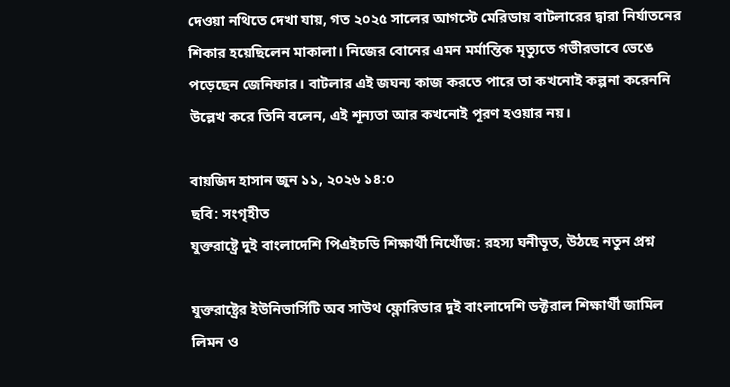দেওয়া নথিতে দেখা যায়, গত ২০২৫ সালের আগস্টে মেরিডায় বাটলারের দ্বারা নির্যাতনের শিকার হয়েছিলেন মাকালা। নিজের বোনের এমন মর্মান্তিক মৃত্যুতে গভীরভাবে ভেঙে পড়েছেন জেনিফার। বাটলার এই জঘন্য কাজ করতে পারে তা কখনোই কল্পনা করেননি উল্লেখ করে তিনি বলেন, এই শূন্যতা আর কখনোই পূরণ হওয়ার নয়।

বায়জিদ হাসান জুন ১১, ২০২৬ ১৪:০
ছবি: সংগৃহীত
যুক্তরাষ্ট্রে দুই বাংলাদেশি পিএইচডি শিক্ষার্থী নিখোঁজ: রহস্য ঘনীভূত, উঠছে নতুন প্রশ্ন

যুক্তরাষ্ট্রের ইউনিভার্সিটি অব সাউথ ফ্লোরিডার দুই বাংলাদেশি ডক্টরাল শিক্ষার্থী জামিল লিমন ও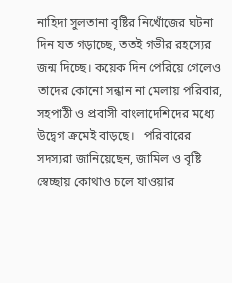নাহিদা সুলতানা বৃষ্টির নিখোঁজের ঘটনা দিন যত গড়াচ্ছে, ততই গভীর রহস্যের জন্ম দিচ্ছে। কয়েক দিন পেরিয়ে গেলেও তাদের কোনো সন্ধান না মেলায় পরিবার, সহপাঠী ও প্রবাসী বাংলাদেশিদের মধ্যে উদ্বেগ ক্রমেই বাড়ছে।   পরিবারের সদস্যরা জানিয়েছেন, জামিল ও বৃষ্টি স্বেচ্ছায় কোথাও চলে যাওয়ার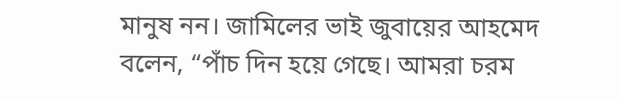মানুষ নন। জামিলের ভাই জুবায়ের আহমেদ বলেন, “পাঁচ দিন হয়ে গেছে। আমরা চরম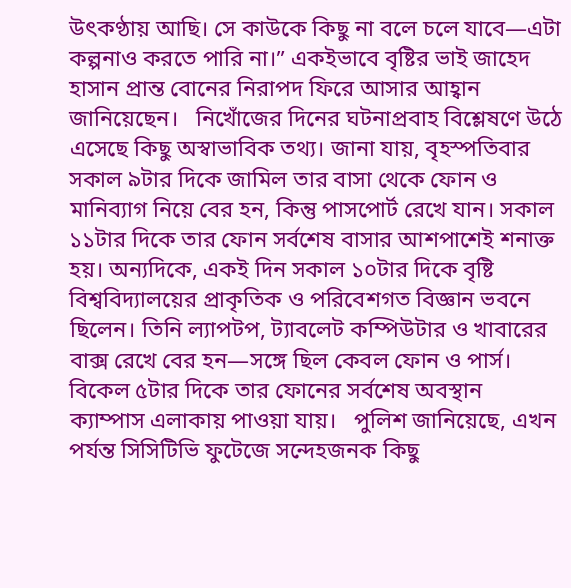উৎকণ্ঠায় আছি। সে কাউকে কিছু না বলে চলে যাবে—এটা কল্পনাও করতে পারি না।” একইভাবে বৃষ্টির ভাই জাহেদ হাসান প্রান্ত বোনের নিরাপদ ফিরে আসার আহ্বান জানিয়েছেন।   নিখোঁজের দিনের ঘটনাপ্রবাহ বিশ্লেষণে উঠে এসেছে কিছু অস্বাভাবিক তথ্য। জানা যায়, বৃহস্পতিবার সকাল ৯টার দিকে জামিল তার বাসা থেকে ফোন ও মানিব্যাগ নিয়ে বের হন, কিন্তু পাসপোর্ট রেখে যান। সকাল ১১টার দিকে তার ফোন সর্বশেষ বাসার আশপাশেই শনাক্ত হয়। অন্যদিকে, একই দিন সকাল ১০টার দিকে বৃষ্টি বিশ্ববিদ্যালয়ের প্রাকৃতিক ও পরিবেশগত বিজ্ঞান ভবনে ছিলেন। তিনি ল্যাপটপ, ট্যাবলেট কম্পিউটার ও খাবারের বাক্স রেখে বের হন—সঙ্গে ছিল কেবল ফোন ও পার্স। বিকেল ৫টার দিকে তার ফোনের সর্বশেষ অবস্থান ক্যাম্পাস এলাকায় পাওয়া যায়।   পুলিশ জানিয়েছে, এখন পর্যন্ত সিসিটিভি ফুটেজে সন্দেহজনক কিছু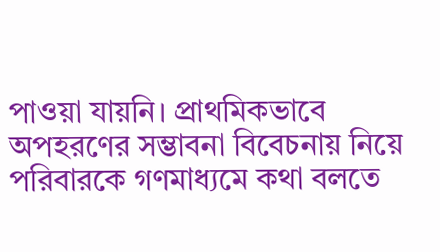পাওয়া যায়নি। প্রাথমিকভাবে অপহরণের সম্ভাবনা বিবেচনায় নিয়ে পরিবারকে গণমাধ্যমে কথা বলতে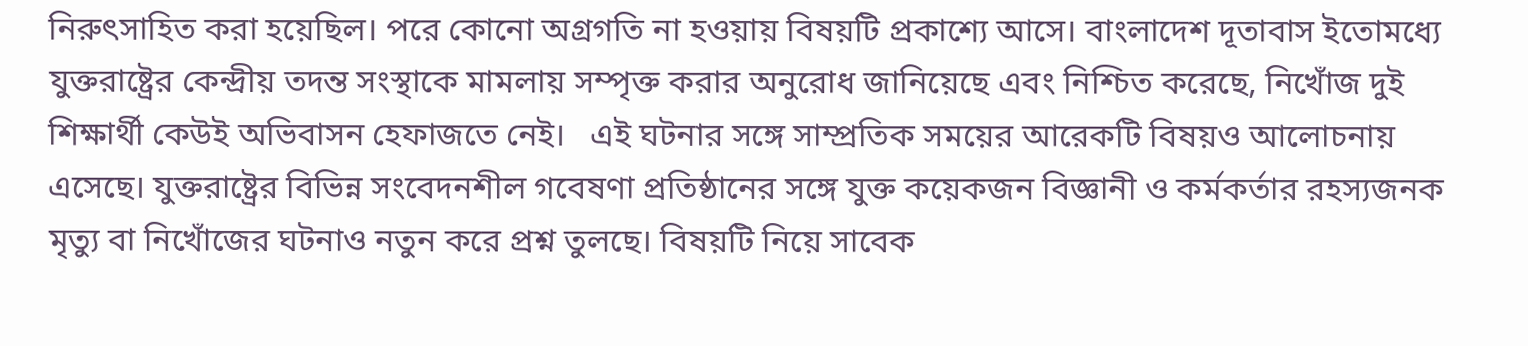নিরুৎসাহিত করা হয়েছিল। পরে কোনো অগ্রগতি না হওয়ায় বিষয়টি প্রকাশ্যে আসে। বাংলাদেশ দূতাবাস ইতোমধ্যে যুক্তরাষ্ট্রের কেন্দ্রীয় তদন্ত সংস্থাকে মামলায় সম্পৃক্ত করার অনুরোধ জানিয়েছে এবং নিশ্চিত করেছে, নিখোঁজ দুই শিক্ষার্থী কেউই অভিবাসন হেফাজতে নেই।   এই ঘটনার সঙ্গে সাম্প্রতিক সময়ের আরেকটি বিষয়ও আলোচনায় এসেছে। যুক্তরাষ্ট্রের বিভিন্ন সংবেদনশীল গবেষণা প্রতিষ্ঠানের সঙ্গে যুক্ত কয়েকজন বিজ্ঞানী ও কর্মকর্তার রহস্যজনক মৃত্যু বা নিখোঁজের ঘটনাও নতুন করে প্রশ্ন তুলছে। বিষয়টি নিয়ে সাবেক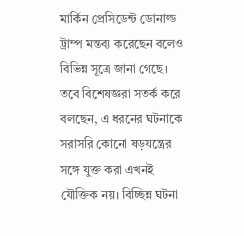মার্কিন প্রেসিডেন্ট ডোনাল্ড ট্রাম্প মন্তব্য করেছেন বলেও বিভিন্ন সূত্রে জানা গেছে।   তবে বিশেষজ্ঞরা সতর্ক করে বলছেন, এ ধরনের ঘটনাকে সরাসরি কোনো ষড়যন্ত্রের সঙ্গে যুক্ত করা এখনই যৌক্তিক নয়। বিচ্ছিন্ন ঘটনা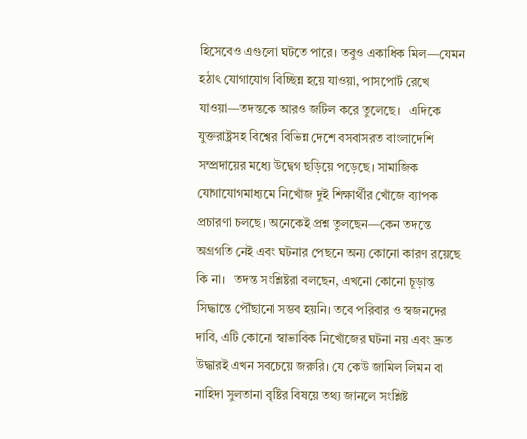হিসেবেও এগুলো ঘটতে পারে। তবুও একাধিক মিল—যেমন হঠাৎ যোগাযোগ বিচ্ছিন্ন হয়ে যাওয়া, পাসপোর্ট রেখে যাওয়া—তদন্তকে আরও জটিল করে তুলেছে।   এদিকে যুক্তরাষ্ট্রসহ বিশ্বের বিভিন্ন দেশে বসবাসরত বাংলাদেশি সম্প্রদায়ের মধ্যে উদ্বেগ ছড়িয়ে পড়েছে। সামাজিক যোগাযোগমাধ্যমে নিখোঁজ দুই শিক্ষার্থীর খোঁজে ব্যাপক প্রচারণা চলছে। অনেকেই প্রশ্ন তুলছেন—কেন তদন্তে অগ্রগতি নেই এবং ঘটনার পেছনে অন্য কোনো কারণ রয়েছে কি না।   তদন্ত সংশ্লিষ্টরা বলছেন, এখনো কোনো চূড়ান্ত সিদ্ধান্তে পৌঁছানো সম্ভব হয়নি। তবে পরিবার ও স্বজনদের দাবি, এটি কোনো স্বাভাবিক নিখোঁজের ঘটনা নয় এবং দ্রুত উদ্ধারই এখন সবচেয়ে জরুরি। যে কেউ জামিল লিমন বা নাহিদা সুলতানা বৃষ্টির বিষয়ে তথ্য জানলে সংশ্লিষ্ট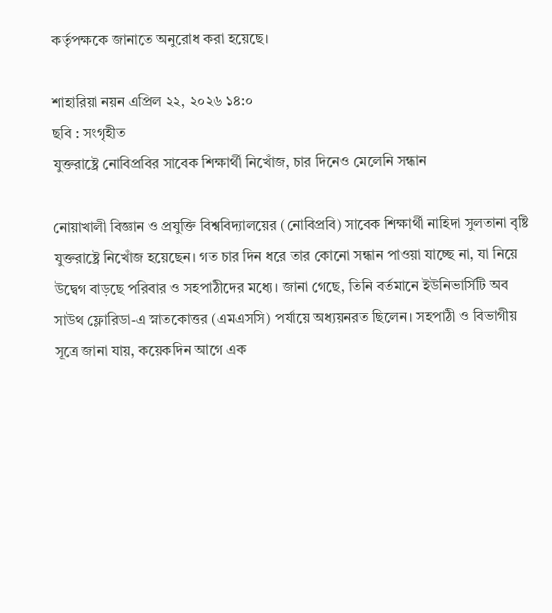কর্তৃপক্ষকে জানাতে অনুরোধ করা হয়েছে।

শাহারিয়া নয়ন এপ্রিল ২২, ২০২৬ ১৪:০
ছবি : সংগৃহীত
যুক্তরাষ্ট্রে নোবিপ্রবির সাবেক শিক্ষার্থী নিখোঁজ, চার দিনেও মেলেনি সন্ধান

নোয়াখালী বিজ্ঞান ও প্রযুক্তি বিশ্ববিদ্যালয়ের (নোবিপ্রবি) সাবেক শিক্ষার্থী নাহিদা সুলতানা বৃষ্টি যুক্তরাষ্ট্রে নিখোঁজ হয়েছেন। গত চার দিন ধরে তার কোনো সন্ধান পাওয়া যাচ্ছে না, যা নিয়ে উদ্বেগ বাড়ছে পরিবার ও সহপাঠীদের মধ্যে। জানা গেছে, তিনি বর্তমানে ইউনিভার্সিটি অব সাউথ ফ্লোরিডা-এ স্নাতকোত্তর (এমএসসি) পর্যায়ে অধ্যয়নরত ছিলেন। সহপাঠী ও বিভাগীয় সূত্রে জানা যায়, কয়েকদিন আগে এক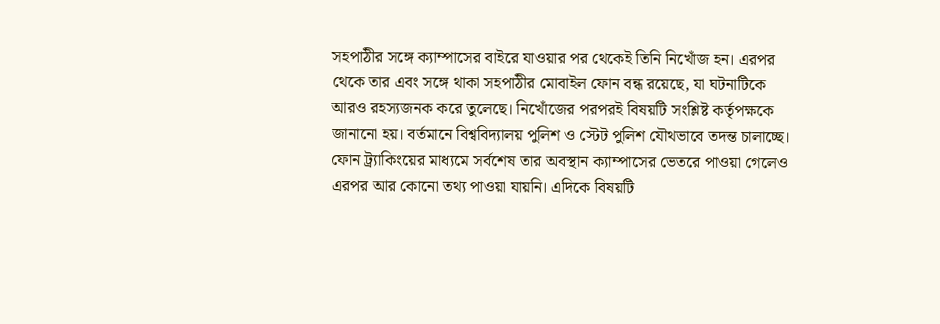সহপাঠীর সঙ্গে ক্যাম্পাসের বাইরে যাওয়ার পর থেকেই তিনি নিখোঁজ হন। এরপর থেকে তার এবং সঙ্গে থাকা সহপাঠীর মোবাইল ফোন বন্ধ রয়েছে, যা ঘটনাটিকে আরও রহস্যজনক করে তুলেছে। নিখোঁজের পরপরই বিষয়টি সংশ্লিষ্ট কর্তৃপক্ষকে জানানো হয়। বর্তমানে বিশ্ববিদ্যালয় পুলিশ ও স্টেট পুলিশ যৌথভাবে তদন্ত চালাচ্ছে। ফোন ট্র্যাকিংয়ের মাধ্যমে সর্বশেষ তার অবস্থান ক্যাম্পাসের ভেতরে পাওয়া গেলেও এরপর আর কোনো তথ্য পাওয়া যায়নি। এদিকে বিষয়টি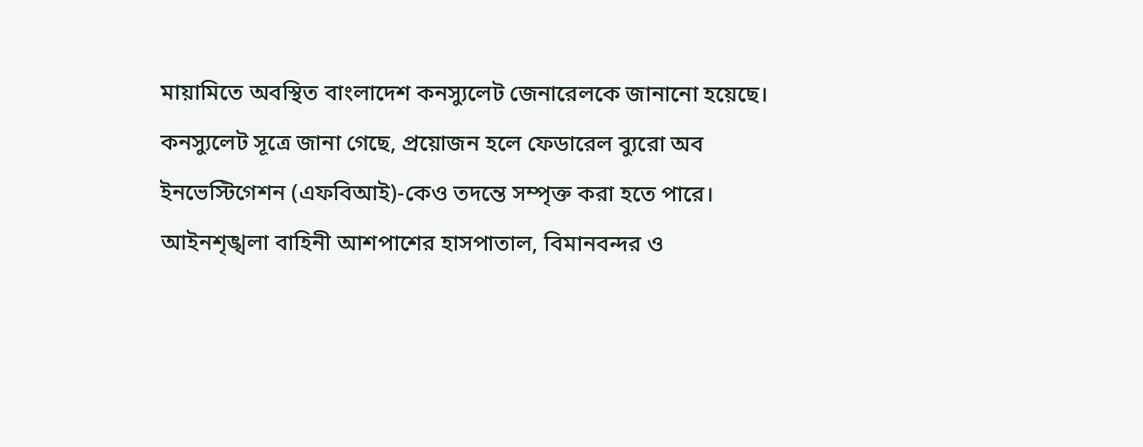মায়ামিতে অবস্থিত বাংলাদেশ কনস্যুলেট জেনারেলকে জানানো হয়েছে। কনস্যুলেট সূত্রে জানা গেছে, প্রয়োজন হলে ফেডারেল ব্যুরো অব ইনভেস্টিগেশন (এফবিআই)-কেও তদন্তে সম্পৃক্ত করা হতে পারে। আইনশৃঙ্খলা বাহিনী আশপাশের হাসপাতাল, বিমানবন্দর ও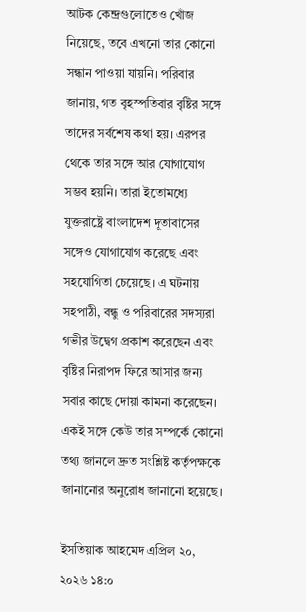আটক কেন্দ্রগুলোতেও খোঁজ নিয়েছে, তবে এখনো তার কোনো সন্ধান পাওয়া যায়নি। পরিবার জানায়, গত বৃহস্পতিবার বৃষ্টির সঙ্গে তাদের সর্বশেষ কথা হয়। এরপর থেকে তার সঙ্গে আর যোগাযোগ সম্ভব হয়নি। তারা ইতোমধ্যে যুক্তরাষ্ট্রে বাংলাদেশ দূতাবাসের সঙ্গেও যোগাযোগ করেছে এবং সহযোগিতা চেয়েছে। এ ঘটনায় সহপাঠী, বন্ধু ও পরিবারের সদস্যরা গভীর উদ্বেগ প্রকাশ করেছেন এবং বৃষ্টির নিরাপদ ফিরে আসার জন্য সবার কাছে দোয়া কামনা করেছেন। একই সঙ্গে কেউ তার সম্পর্কে কোনো তথ্য জানলে দ্রুত সংশ্লিষ্ট কর্তৃপক্ষকে জানানোর অনুরোধ জানানো হয়েছে।

ইসতিয়াক আহমেদ এপ্রিল ২০, ২০২৬ ১৪:০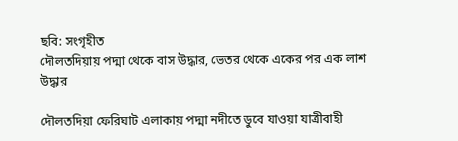ছবি: সংগৃহীত
দৌলতদিয়ায় পদ্মা থেকে বাস উদ্ধার, ভেতর থেকে একের পর এক লাশ উদ্ধার

দৌলতদিয়া ফেরিঘাট এলাকায় পদ্মা নদীতে ডুবে যাওয়া যাত্রীবাহী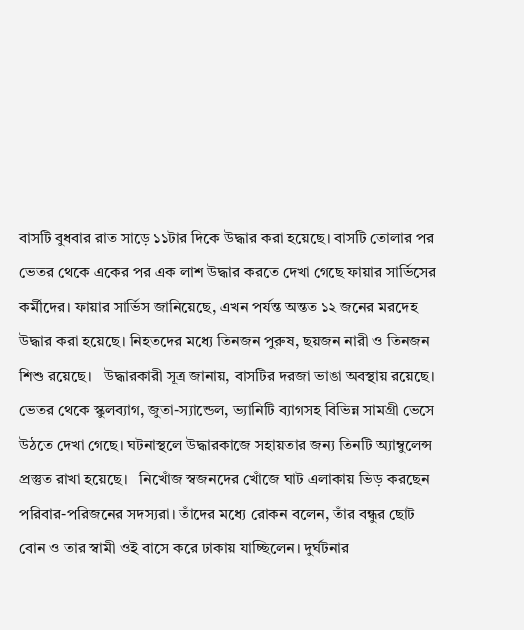বাসটি বুধবার রাত সাড়ে ১১টার দিকে উদ্ধার করা হয়েছে। বাসটি তোলার পর ভেতর থেকে একের পর এক লাশ উদ্ধার করতে দেখা গেছে ফায়ার সার্ভিসের কর্মীদের। ফায়ার সার্ভিস জানিয়েছে, এখন পর্যন্ত অন্তত ১২ জনের মরদেহ উদ্ধার করা হয়েছে। নিহতদের মধ্যে তিনজন পুরুষ, ছয়জন নারী ও তিনজন শিশু রয়েছে।   উদ্ধারকারী সূত্র জানায়, বাসটির দরজা ভাঙা অবস্থায় রয়েছে। ভেতর থেকে স্কুলব্যাগ, জুতা-স্যান্ডেল, ভ্যানিটি ব্যাগসহ বিভিন্ন সামগ্রী ভেসে উঠতে দেখা গেছে। ঘটনাস্থলে উদ্ধারকাজে সহায়তার জন্য তিনটি অ্যাম্বুলেন্স প্রস্তুত রাখা হয়েছে।   নিখোঁজ স্বজনদের খোঁজে ঘাট এলাকায় ভিড় করছেন পরিবার-পরিজনের সদস্যরা। তাঁদের মধ্যে রোকন বলেন, তাঁর বন্ধুর ছোট বোন ও তার স্বামী ওই বাসে করে ঢাকায় যাচ্ছিলেন। দুর্ঘটনার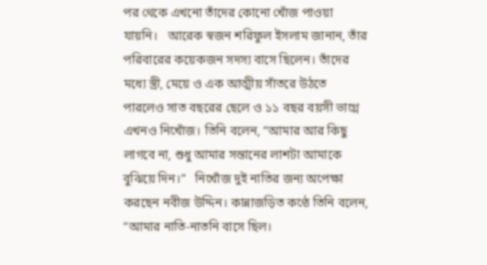পর থেকে এখনো তাঁদের কোনো খোঁজ পাওয়া যায়নি।   আরেক স্বজন শরিফুল ইসলাম জানান, তাঁর পরিবারের কয়েকজন সদস্য বাসে ছিলেন। তাঁদের মধ্যে স্ত্রী, মেয়ে ও এক আত্মীয় সাঁতরে উঠতে পারলেও সাত বছরের ছেলে ও ১১ বছর বয়সী ভাগ্নে এখনও নিখোঁজ। তিনি বলেন, “আমার আর কিছু লাগবে না, শুধু আমার সন্তানের লাশটা আমাকে বুঝিয়ে দিন।”   নিখোঁজ দুই নাতির জন্য অপেক্ষা করছেন নবীজ উদ্দিন। কান্নাজড়িত কণ্ঠে তিনি বলেন, “আমার নাতি-নাতনি বাসে ছিল।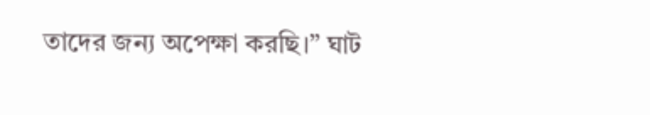তাদের জন্য অপেক্ষা করছি।” ঘাট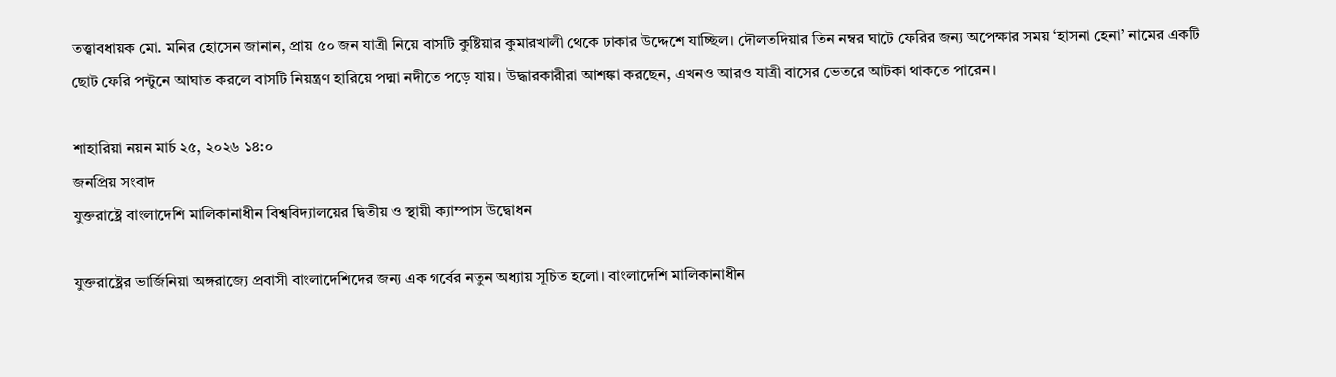তত্ত্বাবধায়ক মো. মনির হোসেন জানান, প্রায় ৫০ জন যাত্রী নিয়ে বাসটি কুষ্টিয়ার কুমারখালী থেকে ঢাকার উদ্দেশে যাচ্ছিল। দৌলতদিয়ার তিন নম্বর ঘাটে ফেরির জন্য অপেক্ষার সময় ‘হাসনা হেনা’ নামের একটি ছোট ফেরি পন্টুনে আঘাত করলে বাসটি নিয়ন্ত্রণ হারিয়ে পদ্মা নদীতে পড়ে যায়। উদ্ধারকারীরা আশঙ্কা করছেন, এখনও আরও যাত্রী বাসের ভেতরে আটকা থাকতে পারেন।

শাহারিয়া নয়ন মার্চ ২৫, ২০২৬ ১৪:০
জনপ্রিয় সংবাদ
যুক্তরাষ্ট্রে বাংলাদেশি মালিকানাধীন বিশ্ববিদ্যালয়ের দ্বিতীয় ও স্থায়ী ক্যাম্পাস উদ্বোধন

যুক্তরাষ্ট্রের ভার্জিনিয়া অঙ্গরাজ্যে প্রবাসী বাংলাদেশিদের জন্য এক গর্বের নতুন অধ্যায় সূচিত হলো। বাংলাদেশি মালিকানাধীন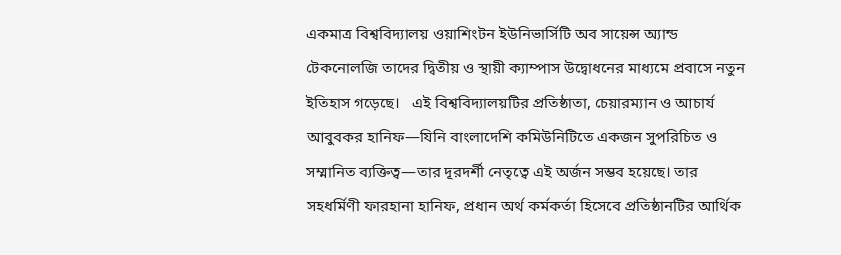একমাত্র বিশ্ববিদ্যালয় ওয়াশিংটন ইউনিভার্সিটি অব সায়েন্স অ্যান্ড টেকনোলজি তাদের দ্বিতীয় ও স্থায়ী ক্যাম্পাস উদ্বোধনের মাধ্যমে প্রবাসে নতুন ইতিহাস গড়েছে।   এই বিশ্ববিদ্যালয়টির প্রতিষ্ঠাতা, চেয়ারম্যান ও আচার্য আবুবকর হানিফ—যিনি বাংলাদেশি কমিউনিটিতে একজন সুপরিচিত ও সম্মানিত ব্যক্তিত্ব—তার দূরদর্শী নেতৃত্বে এই অর্জন সম্ভব হয়েছে। তার সহধর্মিণী ফারহানা হানিফ, প্রধান অর্থ কর্মকর্তা হিসেবে প্রতিষ্ঠানটির আর্থিক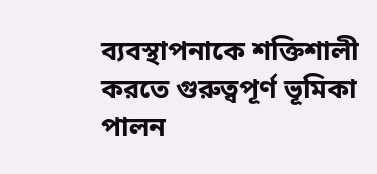ব্যবস্থাপনাকে শক্তিশালী করতে গুরুত্বপূর্ণ ভূমিকা পালন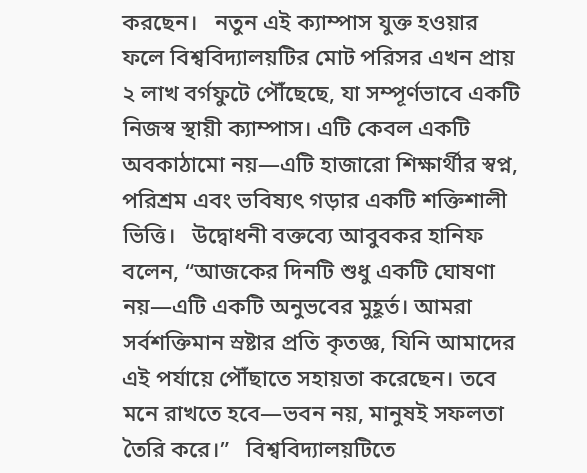করছেন।   নতুন এই ক্যাম্পাস যুক্ত হওয়ার ফলে বিশ্ববিদ্যালয়টির মোট পরিসর এখন প্রায় ২ লাখ বর্গফুটে পৌঁছেছে, যা সম্পূর্ণভাবে একটি নিজস্ব স্থায়ী ক্যাম্পাস। এটি কেবল একটি অবকাঠামো নয়—এটি হাজারো শিক্ষার্থীর স্বপ্ন, পরিশ্রম এবং ভবিষ্যৎ গড়ার একটি শক্তিশালী ভিত্তি।   উদ্বোধনী বক্তব্যে আবুবকর হানিফ বলেন, “আজকের দিনটি শুধু একটি ঘোষণা নয়—এটি একটি অনুভবের মুহূর্ত। আমরা সর্বশক্তিমান স্রষ্টার প্রতি কৃতজ্ঞ, যিনি আমাদের এই পর্যায়ে পৌঁছাতে সহায়তা করেছেন। তবে মনে রাখতে হবে—ভবন নয়, মানুষই সফলতা তৈরি করে।”   বিশ্ববিদ্যালয়টিতে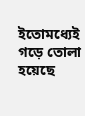ইতোমধ্যেই গড়ে তোলা হয়েছে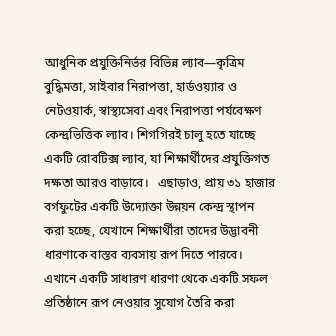আধুনিক প্রযুক্তিনির্ভর বিভিন্ন ল্যাব—কৃত্রিম বুদ্ধিমত্তা, সাইবার নিরাপত্তা, হার্ডওয়্যার ও নেটওয়ার্ক, স্বাস্থ্যসেবা এবং নিরাপত্তা পর্যবেক্ষণ কেন্দ্রভিত্তিক ল্যাব। শিগগিরই চালু হতে যাচ্ছে একটি রোবটিক্স ল্যাব, যা শিক্ষার্থীদের প্রযুক্তিগত দক্ষতা আরও বাড়াবে।   এছাড়াও, প্রায় ৩১ হাজার বর্গফুটের একটি উদ্যোক্তা উন্নয়ন কেন্দ্র স্থাপন করা হচ্ছে, যেখানে শিক্ষার্থীরা তাদের উদ্ভাবনী ধারণাকে বাস্তব ব্যবসায় রূপ দিতে পারবে। এখানে একটি সাধারণ ধারণা থেকে একটি সফল প্রতিষ্ঠানে রূপ নেওয়ার সুযোগ তৈরি করা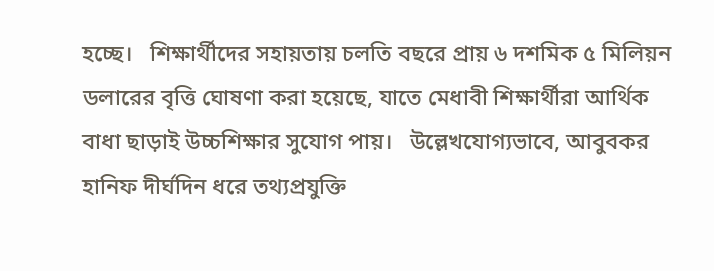হচ্ছে।   শিক্ষার্থীদের সহায়তায় চলতি বছরে প্রায় ৬ দশমিক ৫ মিলিয়ন ডলারের বৃত্তি ঘোষণা করা হয়েছে, যাতে মেধাবী শিক্ষার্থীরা আর্থিক বাধা ছাড়াই উচ্চশিক্ষার সুযোগ পায়।   উল্লেখযোগ্যভাবে, আবুবকর হানিফ দীর্ঘদিন ধরে তথ্যপ্রযুক্তি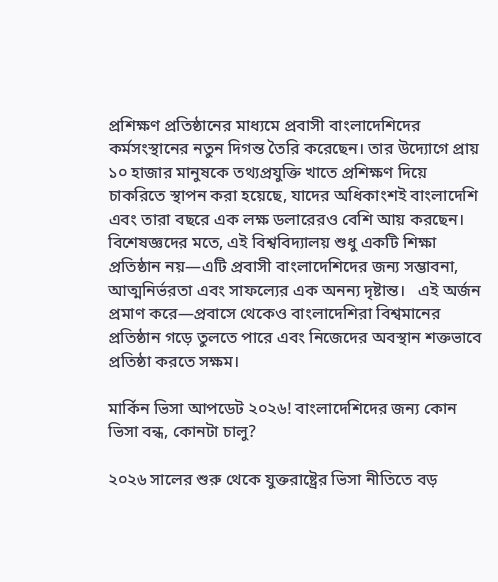প্রশিক্ষণ প্রতিষ্ঠানের মাধ্যমে প্রবাসী বাংলাদেশিদের কর্মসংস্থানের নতুন দিগন্ত তৈরি করেছেন। তার উদ্যোগে প্রায় ১০ হাজার মানুষকে তথ্যপ্রযুক্তি খাতে প্রশিক্ষণ দিয়ে চাকরিতে স্থাপন করা হয়েছে, যাদের অধিকাংশই বাংলাদেশি এবং তারা বছরে এক লক্ষ ডলারেরও বেশি আয় করছেন।   বিশেষজ্ঞদের মতে, এই বিশ্ববিদ্যালয় শুধু একটি শিক্ষা প্রতিষ্ঠান নয়—এটি প্রবাসী বাংলাদেশিদের জন্য সম্ভাবনা, আত্মনির্ভরতা এবং সাফল্যের এক অনন্য দৃষ্টান্ত।   এই অর্জন প্রমাণ করে—প্রবাসে থেকেও বাংলাদেশিরা বিশ্বমানের প্রতিষ্ঠান গড়ে তুলতে পারে এবং নিজেদের অবস্থান শক্তভাবে প্রতিষ্ঠা করতে সক্ষম।

মার্কিন ভিসা আপডেট ২০২৬! বাংলাদেশিদের জন্য কোন ভিসা বন্ধ, কোনটা চালু?

২০২৬ সালের শুরু থেকে যুক্তরাষ্ট্রের ভিসা নীতিতে বড়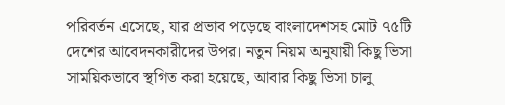পরিবর্তন এসেছে, যার প্রভাব পড়েছে বাংলাদেশসহ মোট ৭৫টি দেশের আবেদনকারীদের উপর। নতুন নিয়ম অনুযায়ী কিছু ভিসা সাময়িকভাবে স্থগিত করা হয়েছে, আবার কিছু ভিসা চালু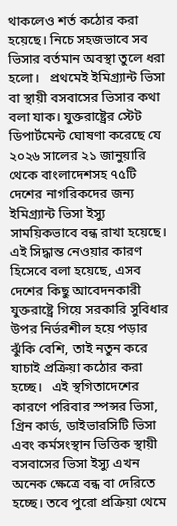থাকলেও শর্ত কঠোর করা হয়েছে। নিচে সহজভাবে সব ভিসার বর্তমান অবস্থা তুলে ধরা হলো।   প্রথমেই ইমিগ্র্যান্ট ভিসা বা স্থায়ী বসবাসের ভিসার কথা বলা যাক। যুক্তরাষ্ট্রের স্টেট ডিপার্টমেন্ট ঘোষণা করেছে যে ২০২৬ সালের ২১ জানুয়ারি থেকে বাংলাদেশসহ ৭৫টি দেশের নাগরিকদের জন্য ইমিগ্র্যান্ট ভিসা ইস্যু সাময়িকভাবে বন্ধ রাখা হয়েছে। এই সিদ্ধান্ত নেওয়ার কারণ হিসেবে বলা হয়েছে, এসব দেশের কিছু আবেদনকারী যুক্তরাষ্ট্রে গিয়ে সরকারি সুবিধার উপর নির্ভরশীল হয়ে পড়ার ঝুঁকি বেশি, তাই নতুন করে যাচাই প্রক্রিয়া কঠোর করা হচ্ছে।   এই স্থগিতাদেশের কারণে পরিবার স্পন্সর ভিসা, গ্রিন কার্ড, ডাইভারসিটি ভিসা এবং কর্মসংস্থান ভিত্তিক স্থায়ী বসবাসের ভিসা ইস্যু এখন অনেক ক্ষেত্রে বন্ধ বা দেরিতে হচ্ছে। তবে পুরো প্রক্রিয়া থেমে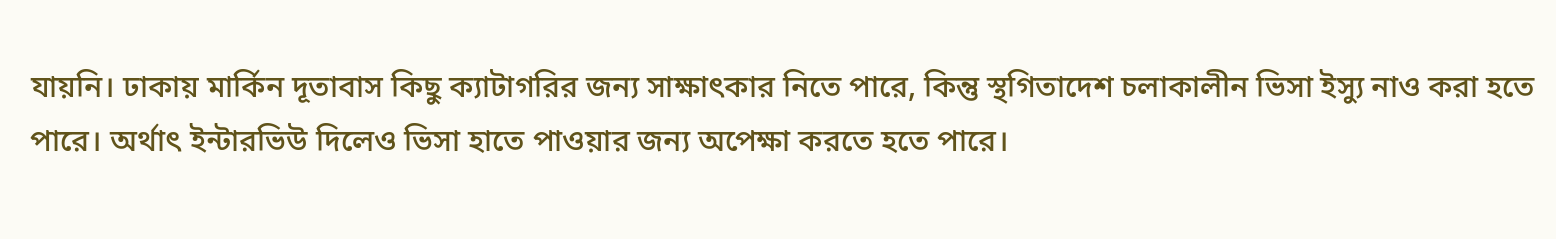যায়নি। ঢাকায় মার্কিন দূতাবাস কিছু ক্যাটাগরির জন্য সাক্ষাৎকার নিতে পারে, কিন্তু স্থগিতাদেশ চলাকালীন ভিসা ইস্যু নাও করা হতে পারে। অর্থাৎ ইন্টারভিউ দিলেও ভিসা হাতে পাওয়ার জন্য অপেক্ষা করতে হতে পারে।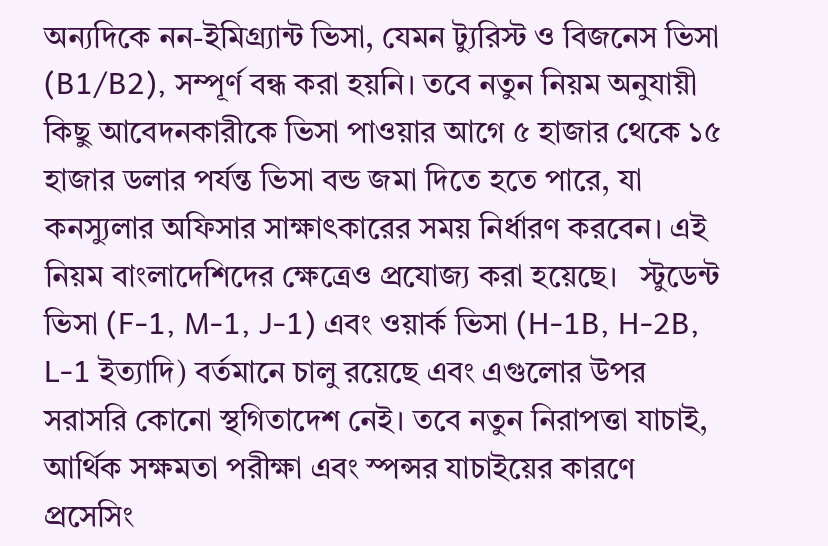অন্যদিকে নন-ইমিগ্র্যান্ট ভিসা, যেমন ট্যুরিস্ট ও বিজনেস ভিসা (B1/B2), সম্পূর্ণ বন্ধ করা হয়নি। তবে নতুন নিয়ম অনুযায়ী কিছু আবেদনকারীকে ভিসা পাওয়ার আগে ৫ হাজার থেকে ১৫ হাজার ডলার পর্যন্ত ভিসা বন্ড জমা দিতে হতে পারে, যা কনস্যুলার অফিসার সাক্ষাৎকারের সময় নির্ধারণ করবেন। এই নিয়ম বাংলাদেশিদের ক্ষেত্রেও প্রযোজ্য করা হয়েছে।   স্টুডেন্ট ভিসা (F-1, M-1, J-1) এবং ওয়ার্ক ভিসা (H-1B, H-2B, L-1 ইত্যাদি) বর্তমানে চালু রয়েছে এবং এগুলোর উপর সরাসরি কোনো স্থগিতাদেশ নেই। তবে নতুন নিরাপত্তা যাচাই, আর্থিক সক্ষমতা পরীক্ষা এবং স্পন্সর যাচাইয়ের কারণে প্রসেসিং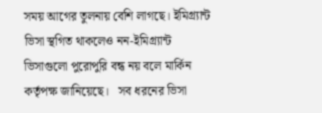সময় আগের তুলনায় বেশি লাগছে। ইমিগ্র্যান্ট ভিসা স্থগিত থাকলেও নন-ইমিগ্র্যান্ট ভিসাগুলো পুরোপুরি বন্ধ নয় বলে মার্কিন কর্তৃপক্ষ জানিয়েছে।   সব ধরনের ভিসা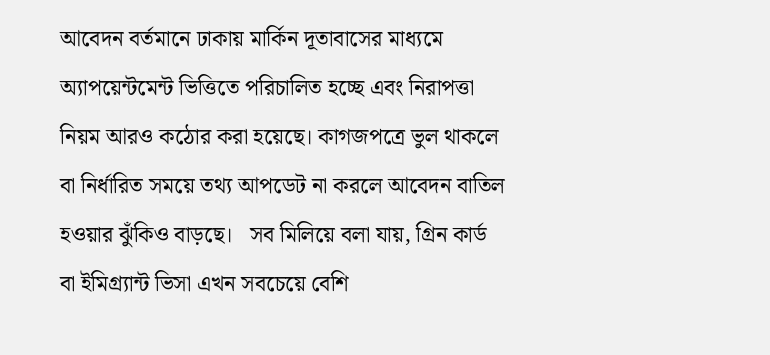আবেদন বর্তমানে ঢাকায় মার্কিন দূতাবাসের মাধ্যমে অ্যাপয়েন্টমেন্ট ভিত্তিতে পরিচালিত হচ্ছে এবং নিরাপত্তা নিয়ম আরও কঠোর করা হয়েছে। কাগজপত্রে ভুল থাকলে বা নির্ধারিত সময়ে তথ্য আপডেট না করলে আবেদন বাতিল হওয়ার ঝুঁকিও বাড়ছে।   সব মিলিয়ে বলা যায়, গ্রিন কার্ড বা ইমিগ্র্যান্ট ভিসা এখন সবচেয়ে বেশি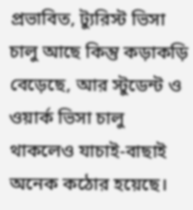প্রভাবিত, ট্যুরিস্ট ভিসা চালু আছে কিন্তু কড়াকড়ি বেড়েছে, আর স্টুডেন্ট ও ওয়ার্ক ভিসা চালু থাকলেও যাচাই-বাছাই অনেক কঠোর হয়েছে।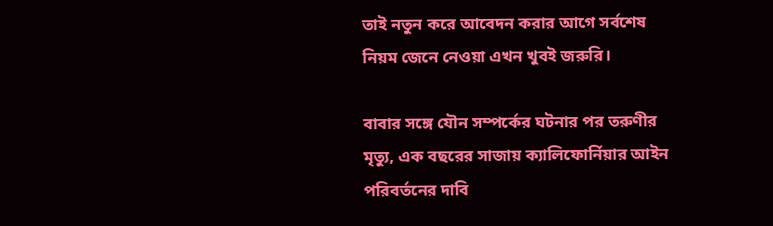তাই নতুন করে আবেদন করার আগে সর্বশেষ নিয়ম জেনে নেওয়া এখন খুবই জরুরি।

বাবার সঙ্গে যৌন সম্পর্কের ঘটনার পর তরুণীর মৃত্যু, এক বছরের সাজায় ক্যালিফোর্নিয়ার আইন পরিবর্তনের দাবি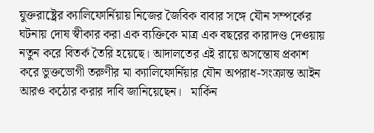যুক্তরাষ্ট্রের ক্যালিফোর্নিয়ায় নিজের জৈবিক বাবার সঙ্গে যৌন সম্পর্কের ঘটনায় দোষ স্বীকার করা এক ব্যক্তিকে মাত্র এক বছরের কারাদণ্ড দেওয়ায় নতুন করে বিতর্ক তৈরি হয়েছে। আদালতের এই রায়ে অসন্তোষ প্রকাশ করে ভুক্তভোগী তরুণীর মা ক্যালিফোর্নিয়ার যৌন অপরাধ-সংক্রান্ত আইন আরও কঠোর করার দাবি জানিয়েছেন।   মার্কিন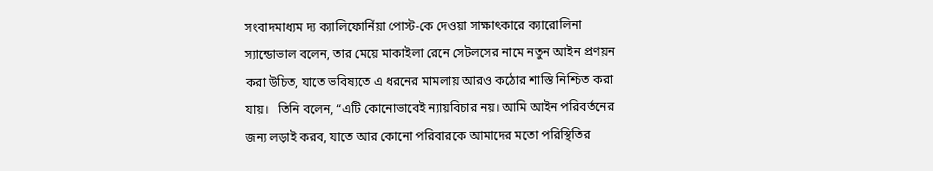সংবাদমাধ্যম দ্য ক্যালিফোর্নিয়া পোস্ট-কে দেওয়া সাক্ষাৎকারে ক্যারোলিনা স্যান্ডোভাল বলেন, তার মেয়ে মাকাইলা রেনে সেটলসের নামে নতুন আইন প্রণয়ন করা উচিত, যাতে ভবিষ্যতে এ ধরনের মামলায় আরও কঠোর শাস্তি নিশ্চিত করা যায়।   তিনি বলেন, “এটি কোনোভাবেই ন্যায়বিচার নয়। আমি আইন পরিবর্তনের জন্য লড়াই করব, যাতে আর কোনো পরিবারকে আমাদের মতো পরিস্থিতির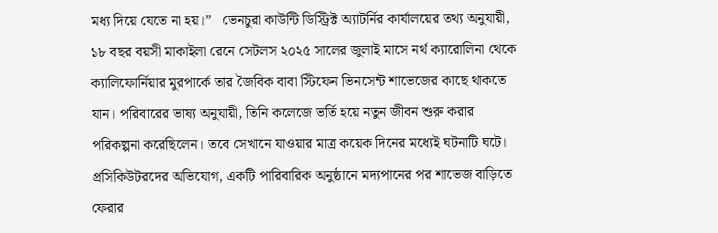মধ্য দিয়ে যেতে না হয়।”   ভেনচুরা কাউন্টি ডিস্ট্রিক্ট অ্যাটর্নির কার্যালয়ের তথ্য অনুযায়ী, ১৮ বছর বয়সী মাকাইলা রেনে সেটলস ২০২৫ সালের জুলাই মাসে নর্থ ক্যারোলিনা থেকে ক্যালিফোর্নিয়ার মুরপার্কে তার জৈবিক বাবা স্টিফেন ভিনসেন্ট শাভেজের কাছে থাকতে যান। পরিবারের ভাষ্য অনুযায়ী, তিনি কলেজে ভর্তি হয়ে নতুন জীবন শুরু করার পরিকল্পনা করেছিলেন। তবে সেখানে যাওয়ার মাত্র কয়েক দিনের মধ্যেই ঘটনাটি ঘটে।   প্রসিকিউটরদের অভিযোগ, একটি পারিবারিক অনুষ্ঠানে মদ্যপানের পর শাভেজ বাড়িতে ফেরার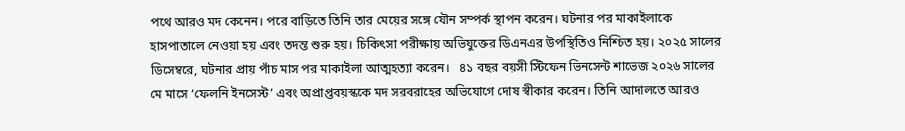পথে আরও মদ কেনেন। পরে বাড়িতে তিনি তার মেয়ের সঙ্গে যৌন সম্পর্ক স্থাপন করেন। ঘটনার পর মাকাইলাকে হাসপাতালে নেওয়া হয় এবং তদন্ত শুরু হয়। চিকিৎসা পরীক্ষায় অভিযুক্তের ডিএনএর উপস্থিতিও নিশ্চিত হয়। ২০২৫ সালের ডিসেম্বরে, ঘটনার প্রায় পাঁচ মাস পর মাকাইলা আত্মহত্যা করেন।   ৪১ বছর বয়সী স্টিফেন ভিনসেন্ট শাভেজ ২০২৬ সালের মে মাসে ‘ফেলনি ইনসেস্ট’ এবং অপ্রাপ্তবয়স্ককে মদ সরবরাহের অভিযোগে দোষ স্বীকার করেন। তিনি আদালতে আরও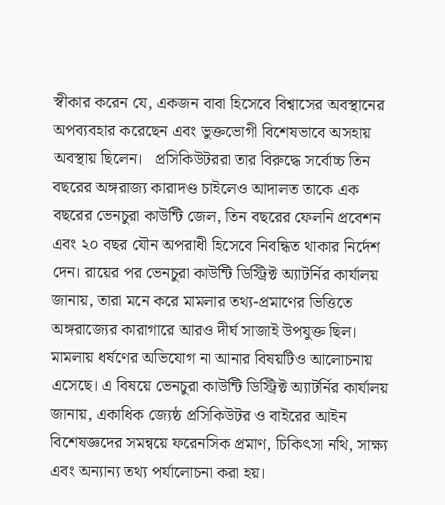স্বীকার করেন যে, একজন বাবা হিসেবে বিশ্বাসের অবস্থানের অপব্যবহার করেছেন এবং ভুক্তভোগী বিশেষভাবে অসহায় অবস্থায় ছিলেন।   প্রসিকিউটররা তার বিরুদ্ধে সর্বোচ্চ তিন বছরের অঙ্গরাজ্য কারাদণ্ড চাইলেও আদালত তাকে এক বছরের ভেনচুরা কাউন্টি জেল, তিন বছরের ফেলনি প্রবেশন এবং ২০ বছর যৌন অপরাধী হিসেবে নিবন্ধিত থাকার নির্দেশ দেন। রায়ের পর ভেনচুরা কাউন্টি ডিস্ট্রিক্ট অ্যাটর্নির কার্যালয় জানায়, তারা মনে করে মামলার তথ্য-প্রমাণের ভিত্তিতে অঙ্গরাজ্যের কারাগারে আরও দীর্ঘ সাজাই উপযুক্ত ছিল।   মামলায় ধর্ষণের অভিযোগ না আনার বিষয়টিও আলোচনায় এসেছে। এ বিষয়ে ভেনচুরা কাউন্টি ডিস্ট্রিক্ট অ্যাটর্নির কার্যালয় জানায়, একাধিক জ্যেষ্ঠ প্রসিকিউটর ও বাইরের আইন বিশেষজ্ঞদের সমন্বয়ে ফরেনসিক প্রমাণ, চিকিৎসা নথি, সাক্ষ্য এবং অন্যান্য তথ্য পর্যালোচনা করা হয়।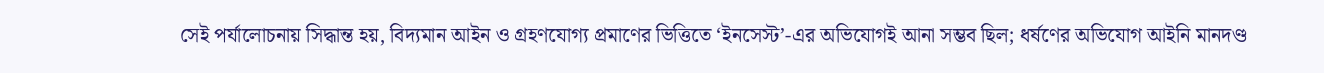সেই পর্যালোচনায় সিদ্ধান্ত হয়, বিদ্যমান আইন ও গ্রহণযোগ্য প্রমাণের ভিত্তিতে ‘ইনসেস্ট’-এর অভিযোগই আনা সম্ভব ছিল; ধর্ষণের অভিযোগ আইনি মানদণ্ড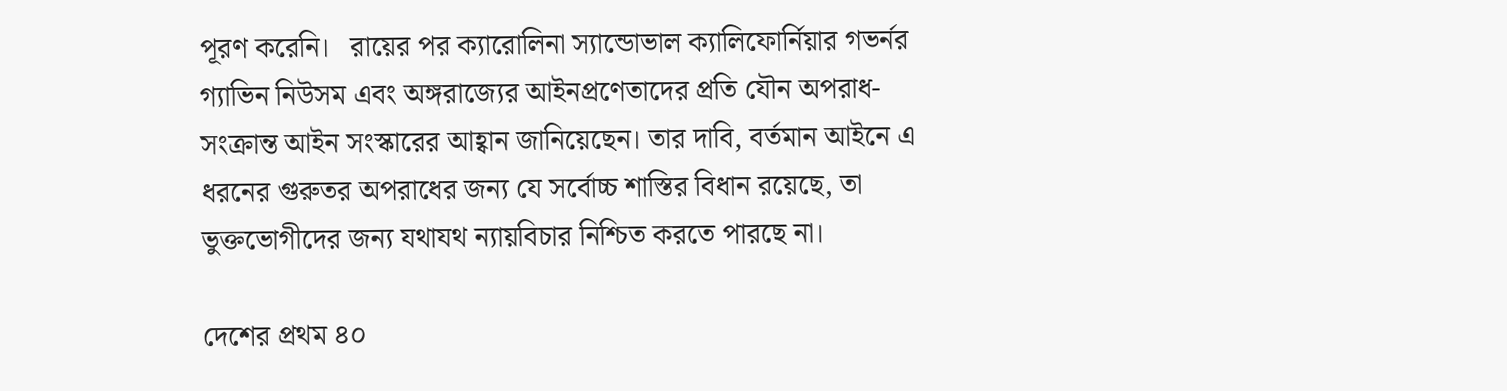পূরণ করেনি।   রায়ের পর ক্যারোলিনা স্যান্ডোভাল ক্যালিফোর্নিয়ার গভর্নর গ্যাভিন নিউসম এবং অঙ্গরাজ্যের আইনপ্রণেতাদের প্রতি যৌন অপরাধ-সংক্রান্ত আইন সংস্কারের আহ্বান জানিয়েছেন। তার দাবি, বর্তমান আইনে এ ধরনের গুরুতর অপরাধের জন্য যে সর্বোচ্চ শাস্তির বিধান রয়েছে, তা ভুক্তভোগীদের জন্য যথাযথ ন্যায়বিচার নিশ্চিত করতে পারছে না।

দেশের প্রথম ৪০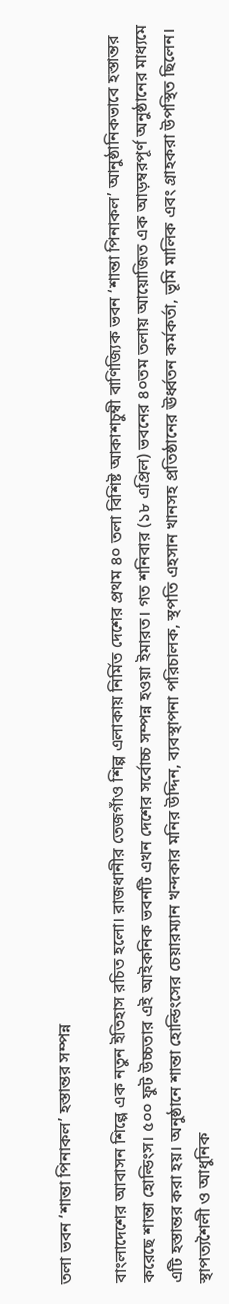তলা ভবন ‘শান্তা পিনাকল’ হস্তান্তর সম্পন্ন

বাংলাদেশের আবাসন শিল্পে এক নতুন ইতিহাস রচিত হলো। রাজধানীর তেজগাঁও শিল্প এলাকায় নির্মিত দেশের প্রথম ৪০ তলা বিশিষ্ট আকাশচুম্বী বাণিজ্যিক ভবন ‘শান্তা পিনাকল’ আনুষ্ঠানিকভাবে হস্তান্তর করেছে শান্তা হোল্ডিংস। ৫০০ ফুট উচ্চতার এই আইকনিক ভবনটি এখন দেশের সর্বোচ্চ সম্পন্ন হওয়া ইমারত। গত শনিবার (১৮ এপ্রিল) ভবনের ৪০তম তলায় আয়োজিত এক আড়ম্বরপূর্ণ অনুষ্ঠানের মাধ্যমে এটি হস্তান্তর করা হয়। অনুষ্ঠানে শান্তা হোল্ডিংসের চেয়ারম্যান খন্দকার মনির উদ্দিন, ব্যবস্থাপনা পরিচালক, স্থপতি এহসান খানসহ প্রতিষ্ঠানের ঊর্ধ্বতন কর্মকর্তা, ভূমি মালিক এবং গ্রাহকরা উপস্থিত ছিলেন। স্থাপত্যশৈলী ও আধুনিক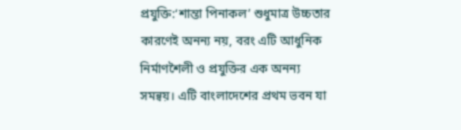প্রযুক্তি:‘শান্তা পিনাকল’ শুধুমাত্র উচ্চতার কারণেই অনন্য নয়, বরং এটি আধুনিক নির্মাণশৈলী ও প্রযুক্তির এক অনন্য সমন্বয়। এটি বাংলাদেশের প্রথম ভবন যা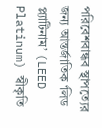পরিবেশবান্ধব স্থাপত্যের জন্য আন্তর্জাতিক ‘লিড প্ল্যাটিনাম’ (LEED Platinum) স্বীকৃতি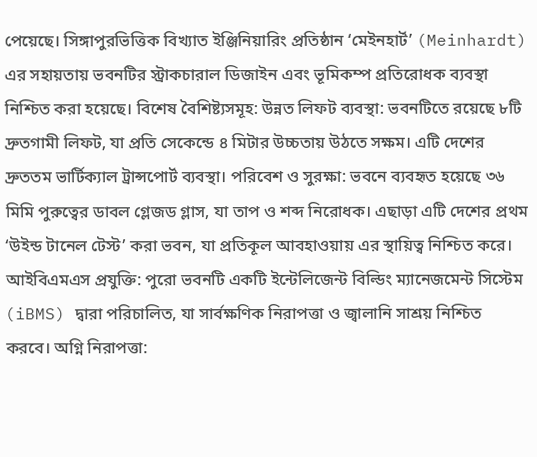পেয়েছে। সিঙ্গাপুরভিত্তিক বিখ্যাত ইঞ্জিনিয়ারিং প্রতিষ্ঠান ‘মেইনহার্ট’ (Meinhardt) এর সহায়তায় ভবনটির স্ট্রাকচারাল ডিজাইন এবং ভূমিকম্প প্রতিরোধক ব্যবস্থা নিশ্চিত করা হয়েছে। বিশেষ বৈশিষ্ট্যসমূহ: উন্নত লিফট ব্যবস্থা: ভবনটিতে রয়েছে ৮টি দ্রুতগামী লিফট, যা প্রতি সেকেন্ডে ৪ মিটার উচ্চতায় উঠতে সক্ষম। এটি দেশের দ্রুততম ভার্টিক্যাল ট্রান্সপোর্ট ব্যবস্থা। পরিবেশ ও সুরক্ষা: ভবনে ব্যবহৃত হয়েছে ৩৬ মিমি পুরুত্বের ডাবল গ্লেজড গ্লাস, যা তাপ ও শব্দ নিরোধক। এছাড়া এটি দেশের প্রথম ‘উইন্ড টানেল টেস্ট’ করা ভবন, যা প্রতিকূল আবহাওয়ায় এর স্থায়িত্ব নিশ্চিত করে। আইবিএমএস প্রযুক্তি: পুরো ভবনটি একটি ইন্টেলিজেন্ট বিল্ডিং ম্যানেজমেন্ট সিস্টেম (iBMS) দ্বারা পরিচালিত, যা সার্বক্ষণিক নিরাপত্তা ও জ্বালানি সাশ্রয় নিশ্চিত করবে। অগ্নি নিরাপত্তা: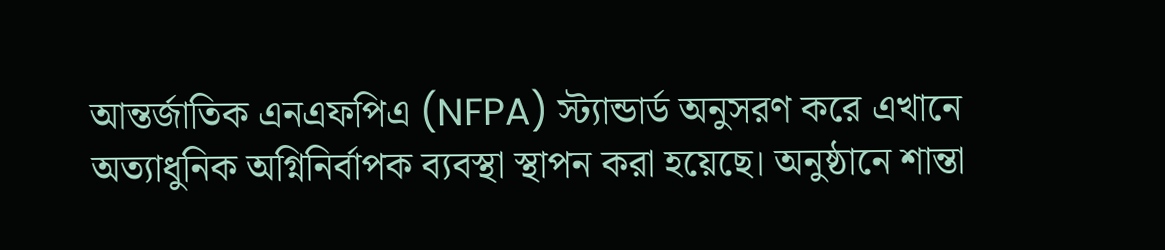আন্তর্জাতিক এনএফপিএ (NFPA) স্ট্যান্ডার্ড অনুসরণ করে এখানে অত্যাধুনিক অগ্নিনির্বাপক ব্যবস্থা স্থাপন করা হয়েছে। অনুষ্ঠানে শান্তা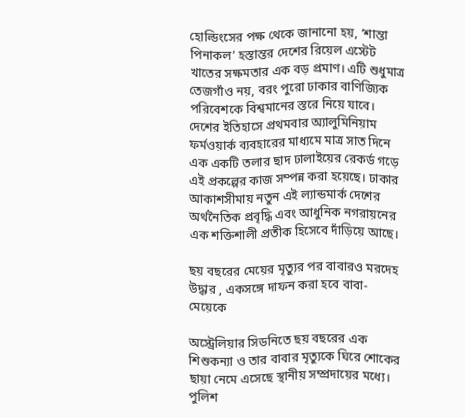হোল্ডিংসের পক্ষ থেকে জানানো হয়, ‘শান্তা পিনাকল’ হস্তান্তর দেশের রিয়েল এস্টেট খাতের সক্ষমতার এক বড় প্রমাণ। এটি শুধুমাত্র তেজগাঁও নয়, বরং পুরো ঢাকার বাণিজ্যিক পরিবেশকে বিশ্বমানের স্তরে নিয়ে যাবে। দেশের ইতিহাসে প্রথমবার অ্যালুমিনিয়াম ফর্মওয়ার্ক ব্যবহারের মাধ্যমে মাত্র সাত দিনে এক একটি তলার ছাদ ঢালাইয়ের রেকর্ড গড়ে এই প্রকল্পের কাজ সম্পন্ন করা হয়েছে। ঢাকার আকাশসীমায় নতুন এই ল্যান্ডমার্ক দেশের অর্থনৈতিক প্রবৃদ্ধি এবং আধুনিক নগরায়নের এক শক্তিশালী প্রতীক হিসেবে দাঁড়িয়ে আছে।

ছয় বছরের মেয়ের মৃত্যুর পর বাবারও মরদেহ উদ্ধার , একসঙ্গে দাফন করা হবে বাবা-মেয়েকে

অস্ট্রেলিয়ার সিডনিতে ছয় বছরের এক শিশুকন্যা ও তার বাবার মৃত্যুকে ঘিরে শোকের ছায়া নেমে এসেছে স্থানীয় সম্প্রদায়ের মধ্যে। পুলিশ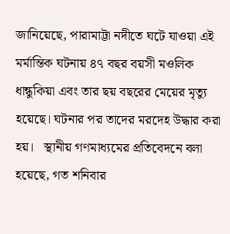জানিয়েছে, পারামাট্টা নদীতে ঘটে যাওয়া এই মর্মান্তিক ঘটনায় ৪৭ বছর বয়সী মওলিক ধান্ধুকিয়া এবং তার ছয় বছরের মেয়ের মৃত্যু হয়েছে। ঘটনার পর তাদের মরদেহ উদ্ধার করা হয়।   স্থানীয় গণমাধ্যমের প্রতিবেদনে বলা হয়েছে, গত শনিবার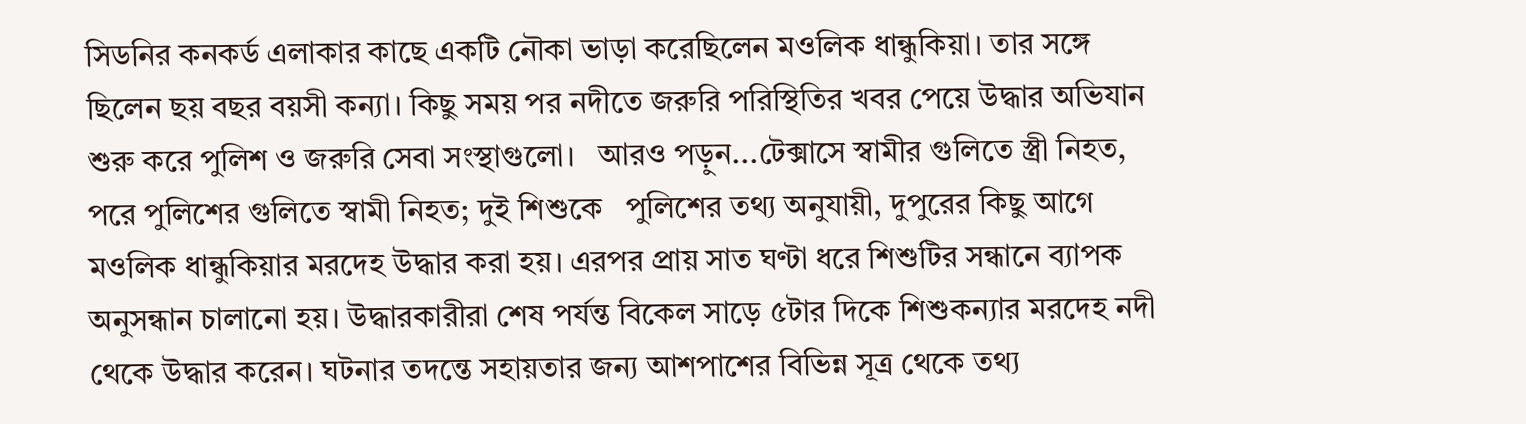সিডনির কনকর্ড এলাকার কাছে একটি নৌকা ভাড়া করেছিলেন মওলিক ধান্ধুকিয়া। তার সঙ্গে ছিলেন ছয় বছর বয়সী কন্যা। কিছু সময় পর নদীতে জরুরি পরিস্থিতির খবর পেয়ে উদ্ধার অভিযান শুরু করে পুলিশ ও জরুরি সেবা সংস্থাগুলো।   আরও পড়ুন...টেক্সাসে স্বামীর গুলিতে স্ত্রী নিহত, পরে পুলিশের গুলিতে স্বামী নিহত; দুই শিশুকে   পুলিশের তথ্য অনুযায়ী, দুপুরের কিছু আগে মওলিক ধান্ধুকিয়ার মরদেহ উদ্ধার করা হয়। এরপর প্রায় সাত ঘণ্টা ধরে শিশুটির সন্ধানে ব্যাপক অনুসন্ধান চালানো হয়। উদ্ধারকারীরা শেষ পর্যন্ত বিকেল সাড়ে ৫টার দিকে শিশুকন্যার মরদেহ নদী থেকে উদ্ধার করেন। ঘটনার তদন্তে সহায়তার জন্য আশপাশের বিভিন্ন সূত্র থেকে তথ্য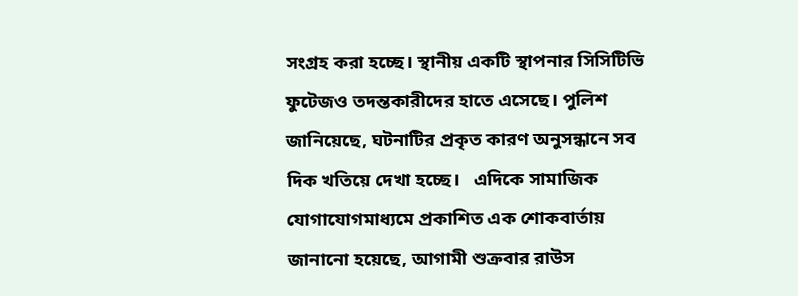সংগ্রহ করা হচ্ছে। স্থানীয় একটি স্থাপনার সিসিটিভি ফুটেজও তদন্তকারীদের হাতে এসেছে। পুলিশ জানিয়েছে, ঘটনাটির প্রকৃত কারণ অনুসন্ধানে সব দিক খতিয়ে দেখা হচ্ছে।   এদিকে সামাজিক যোগাযোগমাধ্যমে প্রকাশিত এক শোকবার্তায় জানানো হয়েছে, আগামী শুক্রবার রাউস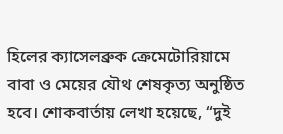হিলের ক্যাসেলব্রুক ক্রেমেটোরিয়ামে বাবা ও মেয়ের যৌথ শেষকৃত্য অনুষ্ঠিত হবে। শোকবার্তায় লেখা হয়েছে, “দুই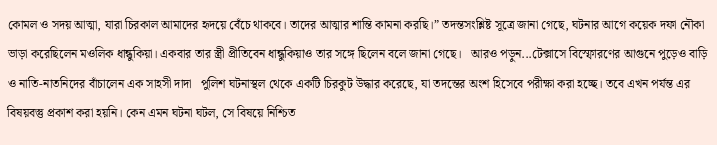কোমল ও সদয় আত্মা, যারা চিরকাল আমাদের হৃদয়ে বেঁচে থাকবে। তাদের আত্মার শান্তি কামনা করছি।” তদন্তসংশ্লিষ্ট সূত্রে জানা গেছে, ঘটনার আগে কয়েক দফা নৌকা ভাড়া করেছিলেন মওলিক ধান্ধুকিয়া। একবার তার স্ত্রী প্রীতিবেন ধান্ধুকিয়াও তার সঙ্গে ছিলেন বলে জানা গেছে।   আরও পড়ুন...টেক্সাসে বিস্ফোরণের আগুনে পুড়েও বাড়ি ও নাতি-নাতনিদের বাঁচালেন এক সাহসী দাদা   পুলিশ ঘটনাস্থল থেকে একটি চিরকুট উদ্ধার করেছে, যা তদন্তের অংশ হিসেবে পরীক্ষা করা হচ্ছে। তবে এখন পর্যন্ত এর বিষয়বস্তু প্রকাশ করা হয়নি। কেন এমন ঘটনা ঘটল, সে বিষয়ে নিশ্চিত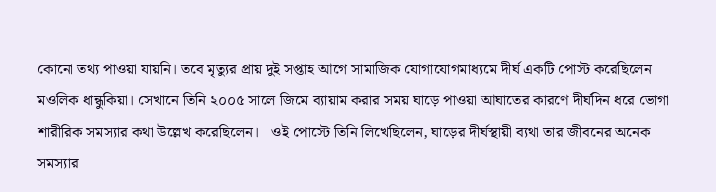কোনো তথ্য পাওয়া যায়নি। তবে মৃত্যুর প্রায় দুই সপ্তাহ আগে সামাজিক যোগাযোগমাধ্যমে দীর্ঘ একটি পোস্ট করেছিলেন মওলিক ধান্ধুকিয়া। সেখানে তিনি ২০০৫ সালে জিমে ব্যায়াম করার সময় ঘাড়ে পাওয়া আঘাতের কারণে দীর্ঘদিন ধরে ভোগা শারীরিক সমস্যার কথা উল্লেখ করেছিলেন।   ওই পোস্টে তিনি লিখেছিলেন, ঘাড়ের দীর্ঘস্থায়ী ব্যথা তার জীবনের অনেক সমস্যার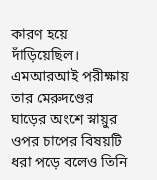কারণ হয়ে দাঁড়িয়েছিল। এমআরআই পরীক্ষায় তার মেরুদণ্ডের ঘাড়ের অংশে স্নায়ুর ওপর চাপের বিষয়টি ধরা পড়ে বলেও তিনি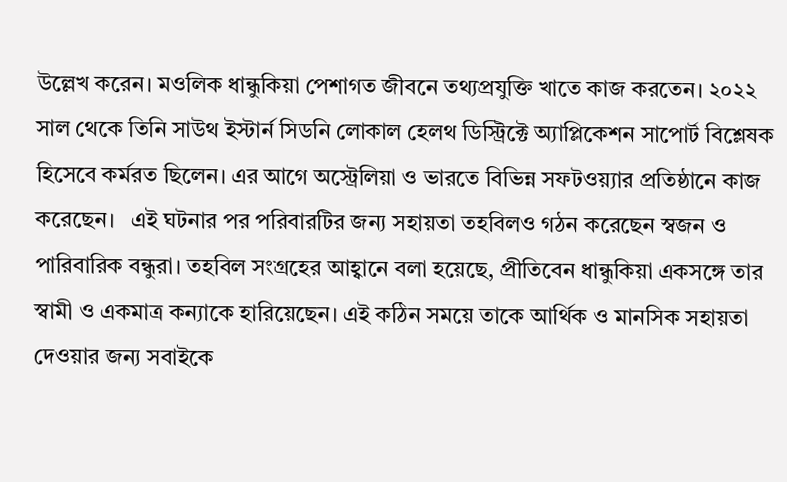উল্লেখ করেন। মওলিক ধান্ধুকিয়া পেশাগত জীবনে তথ্যপ্রযুক্তি খাতে কাজ করতেন। ২০২২ সাল থেকে তিনি সাউথ ইস্টার্ন সিডনি লোকাল হেলথ ডিস্ট্রিক্টে অ্যাপ্লিকেশন সাপোর্ট বিশ্লেষক হিসেবে কর্মরত ছিলেন। এর আগে অস্ট্রেলিয়া ও ভারতে বিভিন্ন সফটওয়্যার প্রতিষ্ঠানে কাজ করেছেন।   এই ঘটনার পর পরিবারটির জন্য সহায়তা তহবিলও গঠন করেছেন স্বজন ও পারিবারিক বন্ধুরা। তহবিল সংগ্রহের আহ্বানে বলা হয়েছে, প্রীতিবেন ধান্ধুকিয়া একসঙ্গে তার স্বামী ও একমাত্র কন্যাকে হারিয়েছেন। এই কঠিন সময়ে তাকে আর্থিক ও মানসিক সহায়তা দেওয়ার জন্য সবাইকে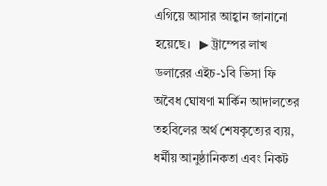এগিয়ে আসার আহ্বান জানানো হয়েছে।   ▶ ট্রাম্পের লাখ ডলারের এইচ-১বি ভিসা ফি অবৈধ ঘোষণা মার্কিন আদালতের   তহবিলের অর্থ শেষকৃত্যের ব্যয়, ধর্মীয় আনুষ্ঠানিকতা এবং নিকট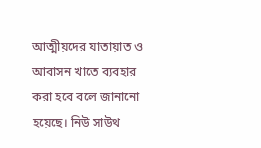আত্মীয়দের যাতায়াত ও আবাসন খাতে ব্যবহার করা হবে বলে জানানো হয়েছে। নিউ সাউথ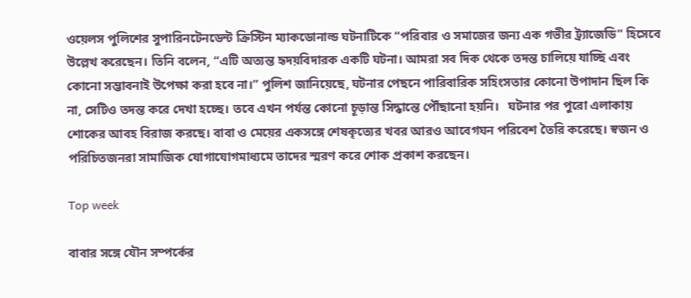ওয়েলস পুলিশের সুপারিনটেনডেন্ট ক্রিস্টিন ম্যাকডোনাল্ড ঘটনাটিকে “পরিবার ও সমাজের জন্য এক গভীর ট্র্যাজেডি” হিসেবে উল্লেখ করেছেন। তিনি বলেন, “এটি অত্যন্ত হৃদয়বিদারক একটি ঘটনা। আমরা সব দিক থেকে তদন্ত চালিয়ে যাচ্ছি এবং কোনো সম্ভাবনাই উপেক্ষা করা হবে না।” পুলিশ জানিয়েছে, ঘটনার পেছনে পারিবারিক সহিংসতার কোনো উপাদান ছিল কি না, সেটিও তদন্ত করে দেখা হচ্ছে। তবে এখন পর্যন্ত কোনো চূড়ান্ত সিদ্ধান্তে পৌঁছানো হয়নি।   ঘটনার পর পুরো এলাকায় শোকের আবহ বিরাজ করছে। বাবা ও মেয়ের একসঙ্গে শেষকৃত্যের খবর আরও আবেগঘন পরিবেশ তৈরি করেছে। স্বজন ও পরিচিতজনরা সামাজিক যোগাযোগমাধ্যমে তাদের স্মরণ করে শোক প্রকাশ করছেন।

Top week

বাবার সঙ্গে যৌন সম্পর্কের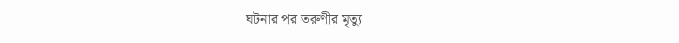ঘটনার পর তরুণীর মৃত্যু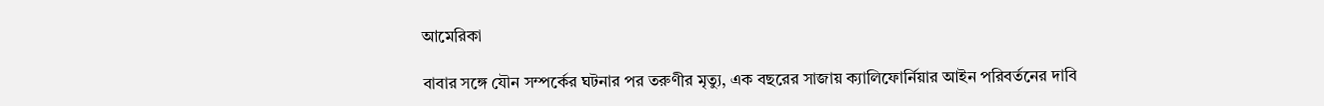আমেরিকা

বাবার সঙ্গে যৌন সম্পর্কের ঘটনার পর তরুণীর মৃত্যু, এক বছরের সাজায় ক্যালিফোর্নিয়ার আইন পরিবর্তনের দাবি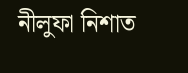নীলুফা নিশাত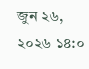জুন ২৬, ২০২৬ ১৪:০